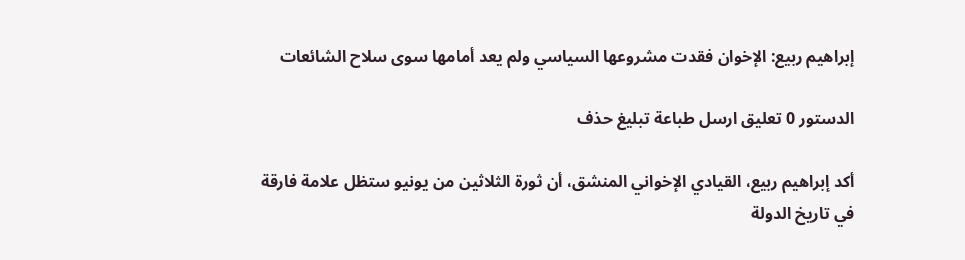إبراهيم ربيع: الإخوان فقدت مشروعها السياسي ولم يعد أمامها سوى سلاح الشائعات

الدستور 0 تعليق ارسل طباعة تبليغ حذف

أكد إبراهيم ربيع، القيادي الإخواني المنشق، أن ثورة الثلاثين من يونيو ستظل علامة فارقة في تاريخ الدولة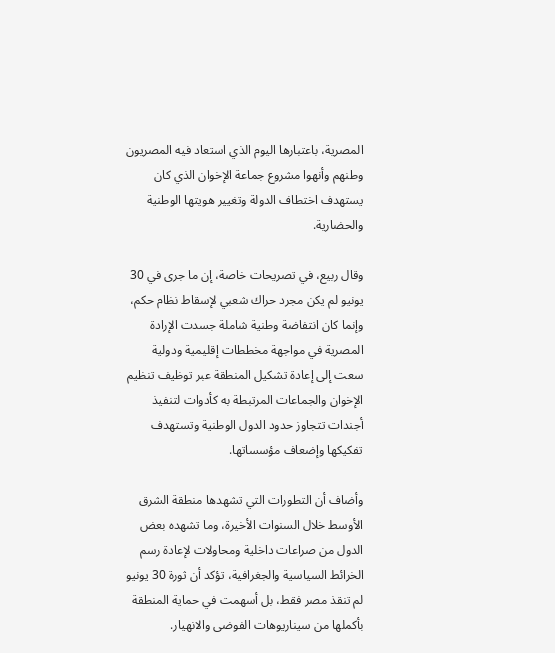المصرية، باعتبارها اليوم الذي استعاد فيه المصريون وطنهم وأنهوا مشروع جماعة الإخوان الذي كان يستهدف اختطاف الدولة وتغيير هويتها الوطنية والحضارية.

وقال ربيع، في تصريحات خاصة، إن ما جرى في 30 يونيو لم يكن مجرد حراك شعبي لإسقاط نظام حكم، وإنما كان انتفاضة وطنية شاملة جسدت الإرادة المصرية في مواجهة مخططات إقليمية ودولية سعت إلى إعادة تشكيل المنطقة عبر توظيف تنظيم الإخوان والجماعات المرتبطة به كأدوات لتنفيذ أجندات تتجاوز حدود الدول الوطنية وتستهدف تفكيكها وإضعاف مؤسساتها.

وأضاف أن التطورات التي تشهدها منطقة الشرق الأوسط خلال السنوات الأخيرة، وما تشهده بعض الدول من صراعات داخلية ومحاولات لإعادة رسم الخرائط السياسية والجغرافية، تؤكد أن ثورة 30 يونيو لم تنقذ مصر فقط، بل أسهمت في حماية المنطقة بأكملها من سيناريوهات الفوضى والانهيار.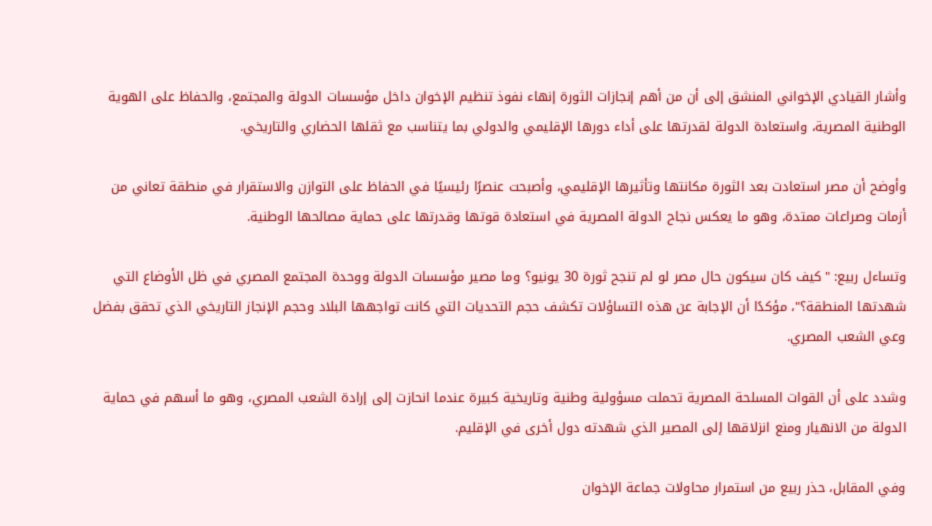وأشار القيادي الإخواني المنشق إلى أن من أهم إنجازات الثورة إنهاء نفوذ تنظيم الإخوان داخل مؤسسات الدولة والمجتمع، والحفاظ على الهوية الوطنية المصرية، واستعادة الدولة لقدرتها على أداء دورها الإقليمي والدولي بما يتناسب مع ثقلها الحضاري والتاريخي.

وأوضح أن مصر استعادت بعد الثورة مكانتها وتأثيرها الإقليمي، وأصبحت عنصرًا رئيسيًا في الحفاظ على التوازن والاستقرار في منطقة تعاني من أزمات وصراعات ممتدة، وهو ما يعكس نجاح الدولة المصرية في استعادة قوتها وقدرتها على حماية مصالحها الوطنية.

وتساءل ربيع: "كيف كان سيكون حال مصر لو لم تنجح ثورة 30 يونيو؟ وما مصير مؤسسات الدولة ووحدة المجتمع المصري في ظل الأوضاع التي شهدتها المنطقة؟"، مؤكدًا أن الإجابة عن هذه التساؤلات تكشف حجم التحديات التي كانت تواجهها البلاد وحجم الإنجاز التاريخي الذي تحقق بفضل وعي الشعب المصري.

وشدد على أن القوات المسلحة المصرية تحملت مسؤولية وطنية وتاريخية كبيرة عندما انحازت إلى إرادة الشعب المصري، وهو ما أسهم في حماية الدولة من الانهيار ومنع انزلاقها إلى المصير الذي شهدته دول أخرى في الإقليم.

وفي المقابل، حذر ربيع من استمرار محاولات جماعة الإخوان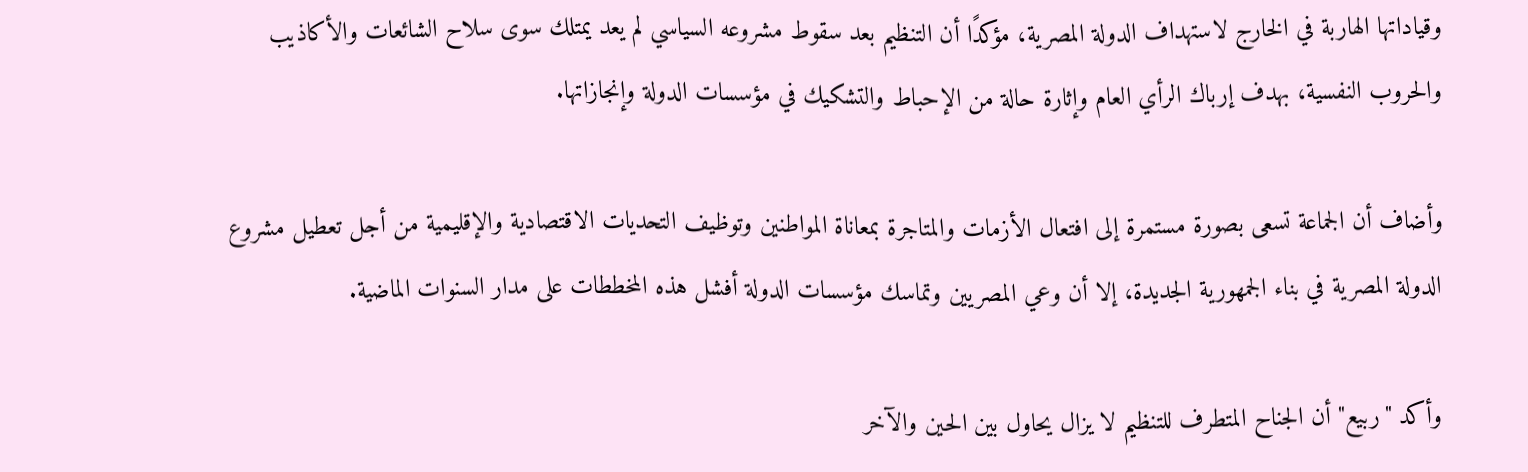وقياداتها الهاربة في الخارج لاستهداف الدولة المصرية، مؤكدًا أن التنظيم بعد سقوط مشروعه السياسي لم يعد يمتلك سوى سلاح الشائعات والأكاذيب والحروب النفسية، بهدف إرباك الرأي العام وإثارة حالة من الإحباط والتشكيك في مؤسسات الدولة وإنجازاتها.

وأضاف أن الجماعة تسعى بصورة مستمرة إلى افتعال الأزمات والمتاجرة بمعاناة المواطنين وتوظيف التحديات الاقتصادية والإقليمية من أجل تعطيل مشروع الدولة المصرية في بناء الجمهورية الجديدة، إلا أن وعي المصريين وتماسك مؤسسات الدولة أفشل هذه المخططات على مدار السنوات الماضية.

وأكد "ربيع" أن الجناح المتطرف للتنظيم لا يزال يحاول بين الحين والآخر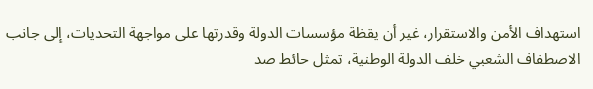استهداف الأمن والاستقرار، غير أن يقظة مؤسسات الدولة وقدرتها على مواجهة التحديات، إلى جانب الاصطفاف الشعبي خلف الدولة الوطنية، تمثل حائط صد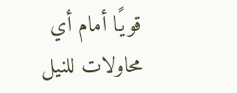قويًا أمام أي محاولات للنيل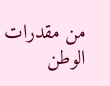من مقدرات الوطن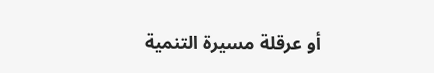أو عرقلة مسيرة التنمية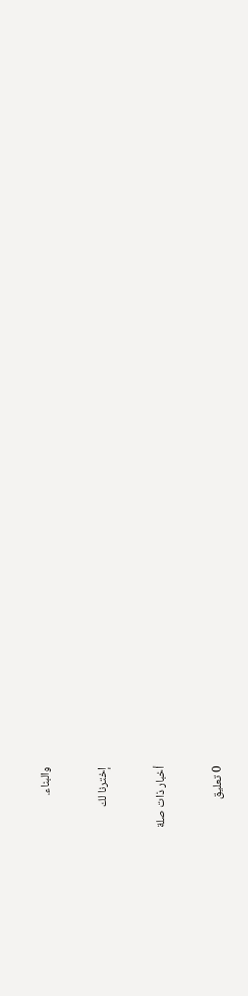والبناء.

إخترنا لك

أخبار ذات صلة

0 تعليق